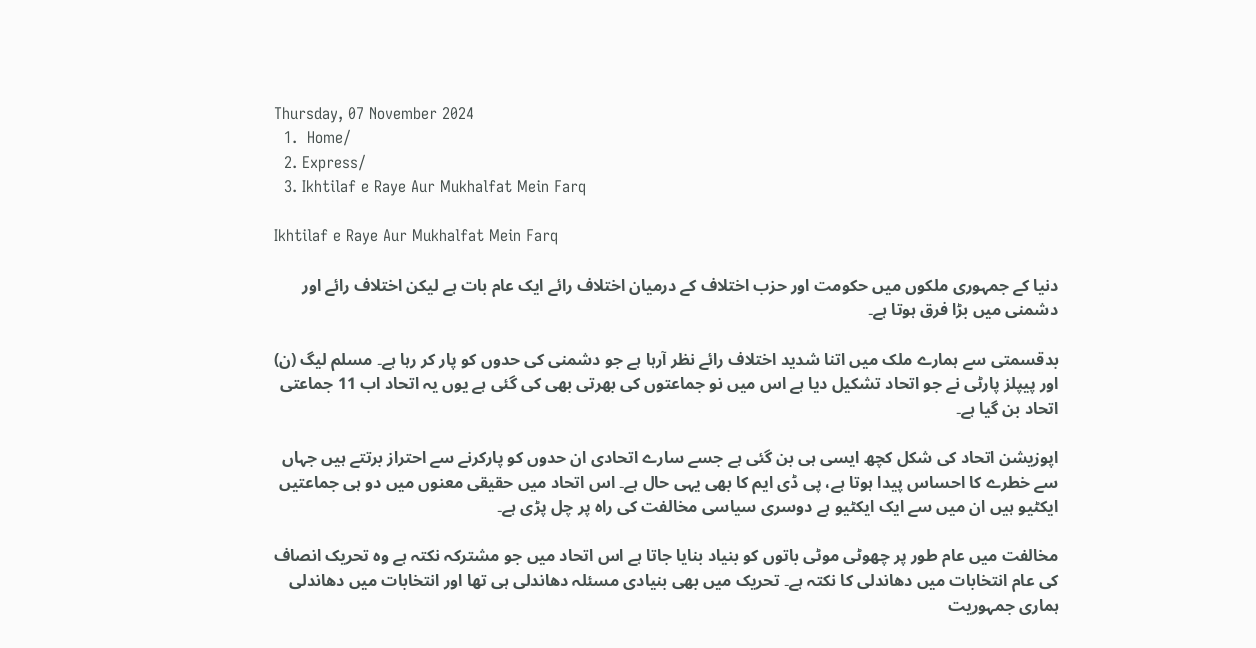Thursday, 07 November 2024
  1.  Home/
  2. Express/
  3. Ikhtilaf e Raye Aur Mukhalfat Mein Farq

Ikhtilaf e Raye Aur Mukhalfat Mein Farq

دنیا کے جمہوری ملکوں میں حکومت اور حزب اختلاف کے درمیان اختلاف رائے ایک عام بات ہے لیکن اختلاف رائے اور دشمنی میں بڑا فرق ہوتا ہے۔

بدقسمتی سے ہمارے ملک میں اتنا شدید اختلاف رائے نظر آرہا ہے جو دشمنی کی حدوں کو پار کر رہا ہے۔ مسلم لیگ (ن) اور پیپلز پارٹی نے جو اتحاد تشکیل دیا ہے اس میں نو جماعتوں کی بھرتی بھی کی گئی ہے یوں یہ اتحاد اب 11 جماعتی اتحاد بن گیا ہے۔

اپوزیشن اتحاد کی شکل کچھ ایسی ہی بن گئی ہے جسے سارے اتحادی ان حدوں کو پارکرنے سے احتراز برتتے ہیں جہاں سے خطرے کا احساس پیدا ہوتا ہے، پی ڈی ایم کا بھی یہی حال ہے۔ اس اتحاد میں حقیقی معنوں میں دو ہی جماعتیں ایکٹیو ہیں ان میں سے ایک ایکٹیو ہے دوسری سیاسی مخالفت کی راہ پر چل پڑی ہے۔

مخالفت میں عام طور پر چھوٹی موٹی باتوں کو بنیاد بنایا جاتا ہے اس اتحاد میں جو مشترکہ نکتہ ہے وہ تحریک انصاف کی عام انتخابات میں دھاندلی کا نکتہ ہے۔ تحریک میں بھی بنیادی مسئلہ دھاندلی ہی تھا اور انتخابات میں دھاندلی ہماری جمہوریت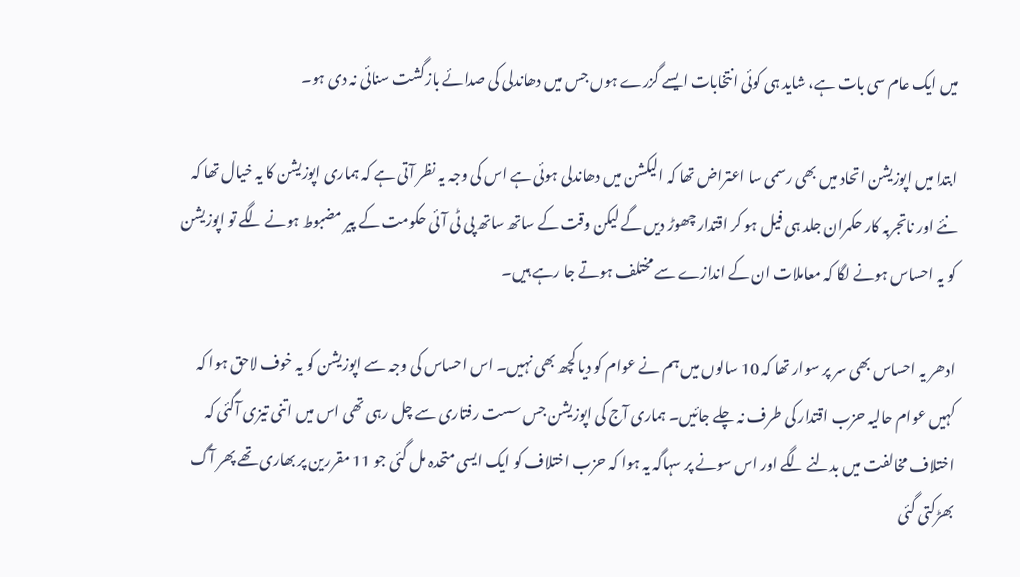میں ایک عام سی بات ہے، شاید ہی کوئی انتخابات ایسے گزرے ہوں جس میں دھاندلی کی صدائے بازگشت سنائی نہ دی ہو۔

ابتدا میں اپوزیشن اتحاد میں بھی رسمی سا اعتراض تھا کہ الیکشن میں دھاندلی ہوئی ہے اس کی وجہ یہ نظر آتی ہے کہ ہماری اپوزیشن کا یہ خیال تھا کہ نئے اور ناتجربہ کار حکمران جلد ہی فیل ہو کر اقتدار چھوڑ دیں گے لیکن وقت کے ساتھ ساتھ پی ٹی آئی حکومت کے پیر مضبوط ہونے لگے تو اپوزیشن کو یہ احساس ہونے لگا کہ معاملات ان کے اندازے سے مختلف ہوتے جا رہے ہیں۔

ادھر یہ احساس بھی سر پر سوار تھا کہ 10 سالوں میں ہم نے عوام کو دیا کچھ بھی نہیں۔ اس احساس کی وجہ سے اپوزیشن کو یہ خوف لاحق ہوا کہ کہیں عوام حالیہ حزب اقتدار کی طرف نہ چلے جائیں۔ ہماری آج کی اپوزیشن جس سست رفتاری سے چل رہی تھی اس میں اتنی تیزی آگئی کہ اختلاف مخالفت میں بدلنے لگے اور اس سونے پر سہاگہ یہ ہوا کہ حزب اختلاف کو ایک ایسی متحدہ مل گئی جو 11 مقررین پر بھاری تھے پھر آگ بھڑکتی گئی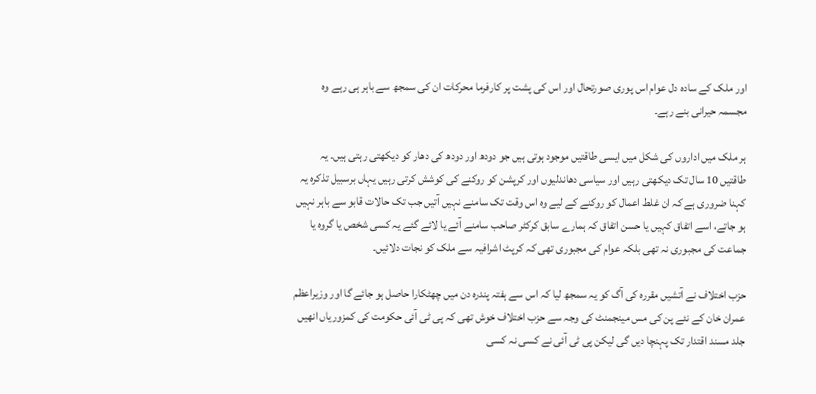اور ملک کے سادہ دل عوام اس پوری صورتحال اور اس کی پشت پر کارفرما محرکات ان کی سمجھ سے باہر ہی رہے وہ مجسمہ حیرانی بنے رہے۔

ہر ملک میں اداروں کی شکل میں ایسی طاقتیں موجود ہوتی ہیں جو دودھ اور دودھ کی دھار کو دیکھتی رہتی ہیں۔ یہ طاقتیں 10 سال تک دیکھتی رہیں اور سیاسی دھاندلیوں اور کرپشن کو روکنے کی کوشش کرتی رہیں یہاں برسبیل تذکرہ یہ کہنا ضروری ہے کہ ان غلط اعمال کو روکنے کے لیے وہ اس وقت تک سامنے نہیں آتیں جب تک حالات قابو سے باہر نہیں ہو جاتے، اسے اتفاق کہیں یا حسن اتفاق کہ ہمارے سابق کرکٹر صاحب سامنے آئے یا لائے گئے یہ کسی شخص یا گروہ یا جماعت کی مجبوری نہ تھی بلکہ عوام کی مجبوری تھی کہ کرپٹ اشرافیہ سے ملک کو نجات دلائیں۔

حزب اختلاف نے آتشیں مقررہ کی آگ کو یہ سمجھ لیا کہ اس سے ہفتہ پندرہ دن میں چھٹکارا حاصل ہو جائے گا اور وزیراعظم عمران خان کے نئے پن کی مس مینجمنٹ کی وجہ سے حزب اختلاف خوش تھی کہ پی ٹی آئی حکومت کی کمزوریاں انھیں جلد مسند اقتدار تک پہنچا دیں گی لیکن پی ٹی آئی نے کسی نہ کسی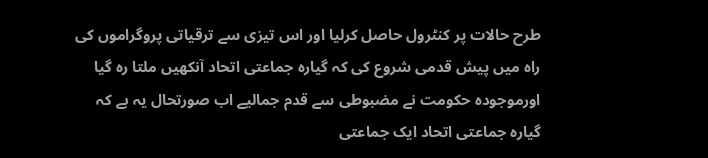طرح حالات پر کنٹرول حاصل کرلیا اور اس تیزی سے ترقیاتی پروگراموں کی راہ میں پیش قدمی شروع کی کہ گیارہ جماعتی اتحاد آنکھیں ملتا رہ گیا اورموجودہ حکومت نے مضبوطی سے قدم جمالیے اب صورتحال یہ ہے کہ گیارہ جماعتی اتحاد ایک جماعتی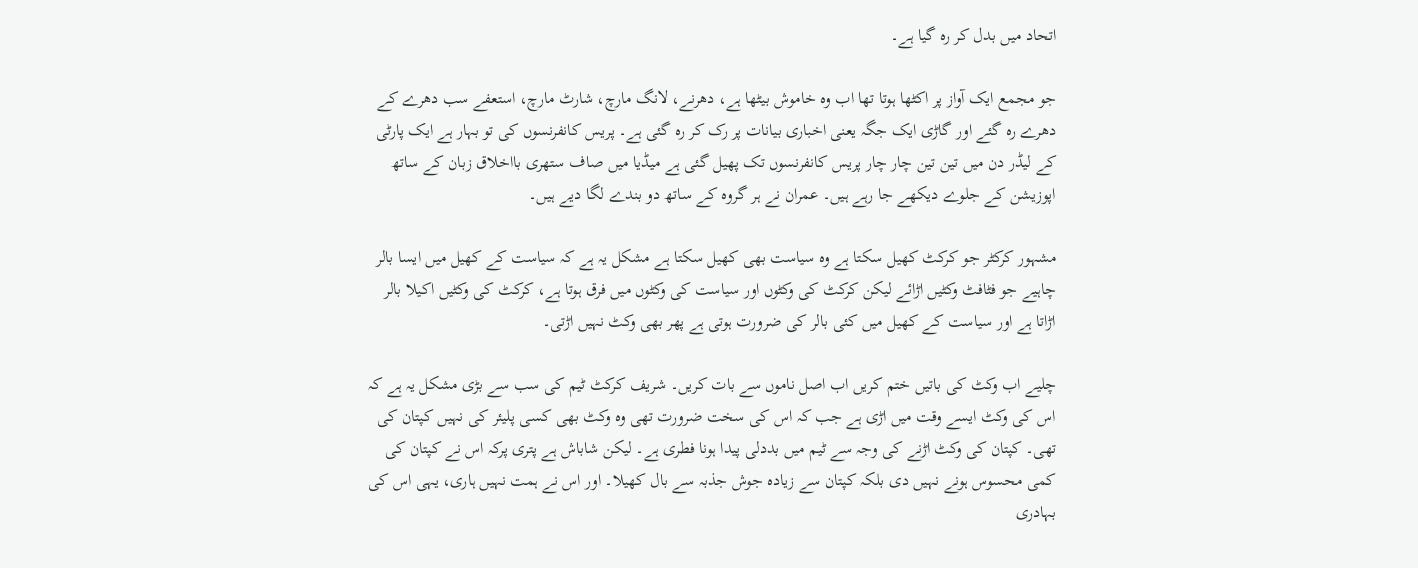اتحاد میں بدل کر رہ گیا ہے۔

جو مجمع ایک آواز پر اکٹھا ہوتا تھا اب وہ خاموش بیٹھا ہے، دھرنے، لانگ مارچ، شارٹ مارچ، استعفے سب دھرے کے دھرے رہ گئے اور گاڑی ایک جگہ یعنی اخباری بیانات پر رک کر رہ گئی ہے۔ پریس کانفرنسوں کی تو بہار ہے ایک پارٹی کے لیڈر دن میں تین تین چار چار پریس کانفرنسوں تک پھیل گئی ہے میڈیا میں صاف ستھری بااخلاق زبان کے ساتھ اپوزیشن کے جلوے دیکھے جا رہے ہیں۔ عمران نے ہر گروہ کے ساتھ دو بندے لگا دیے ہیں۔

مشہور کرکٹر جو کرکٹ کھیل سکتا ہے وہ سیاست بھی کھیل سکتا ہے مشکل یہ ہے کہ سیاست کے کھیل میں ایسا بالر چاہیے جو فٹافٹ وکٹیں اڑائے لیکن کرکٹ کی وکٹوں اور سیاست کی وکٹوں میں فرق ہوتا ہے، کرکٹ کی وکٹیں اکیلا بالر اڑاتا ہے اور سیاست کے کھیل میں کئی بالر کی ضرورت ہوتی ہے پھر بھی وکٹ نہیں اڑتی۔

چلیے اب وکٹ کی باتیں ختم کریں اب اصل ناموں سے بات کریں۔ شریف کرکٹ ٹیم کی سب سے بڑی مشکل یہ ہے کہ اس کی وکٹ ایسے وقت میں اڑی ہے جب کہ اس کی سخت ضرورت تھی وہ وکٹ بھی کسی پلیئر کی نہیں کپتان کی تھی۔ کپتان کی وکٹ اڑنے کی وجہ سے ٹیم میں بددلی پیدا ہونا فطری ہے۔ لیکن شاباش ہے پتری پرکہ اس نے کپتان کی کمی محسوس ہونے نہیں دی بلکہ کپتان سے زیادہ جوش جذبہ سے بال کھیلا۔ اور اس نے ہمت نہیں ہاری، یہی اس کی بہادری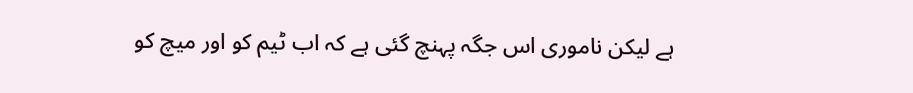ہے لیکن ناموری اس جگہ پہنچ گئی ہے کہ اب ٹیم کو اور میچ کو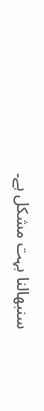سنبھالنا بہت مشکل ہے۔